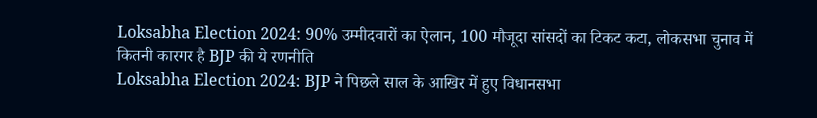Loksabha Election 2024: 90% उम्मीदवारों का ऐलान, 100 मौजूदा सांसदों का टिकट कटा, लोकसभा चुनाव में कितनी कारगर है BJP की ये रणनीति
Loksabha Election 2024: BJP ने पिछले साल के आखिर में हुए विधानसभा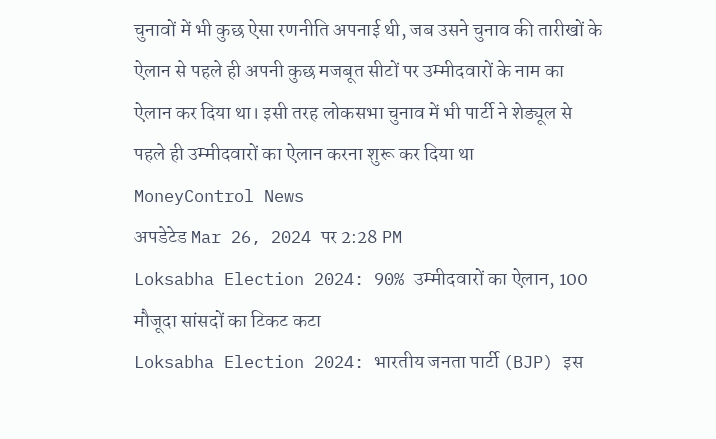चुनावों में भी कुछ ऐसा रणनीति अपनाई थी, जब उसने चुनाव की तारीखों के ऐलान से पहले ही अपनी कुछ मजबूत सीटों पर उम्मीदवारों के नाम का ऐलान कर दिया था। इसी तरह लोकसभा चुनाव में भी पार्टी ने शेड्यूल से पहले ही उम्मीदवारों का ऐलान करना शुरू कर दिया था
MoneyControl News
अपडेटेड Mar 26, 2024 पर 2:28 PM
Loksabha Election 2024: 90% उम्मीदवारों का ऐलान, 100 मौजूदा सांसदों का टिकट कटा
Loksabha Election 2024: भारतीय जनता पार्टी (BJP) इस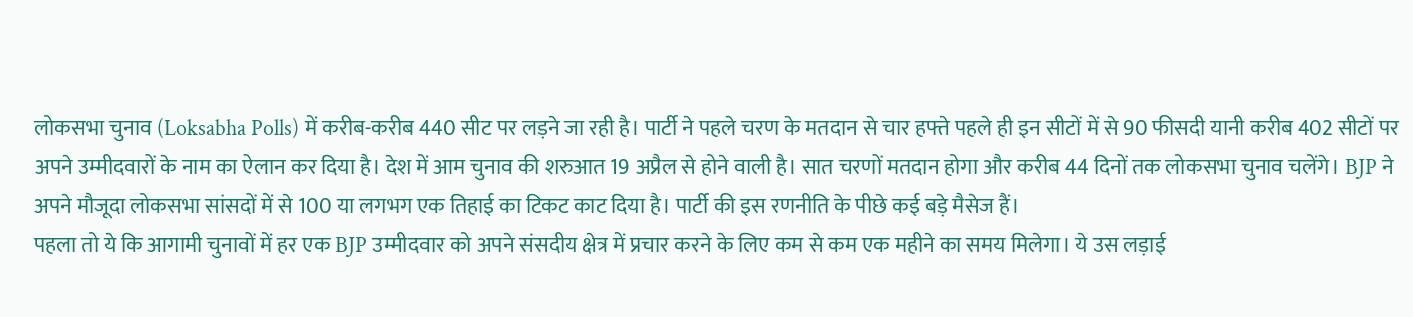लोकसभा चुनाव (Loksabha Polls) में करीब-करीब 440 सीट पर लड़ने जा रही है। पार्टी ने पहले चरण के मतदान से चार हफ्ते पहले ही इन सीटों में से 90 फीसदी यानी करीब 402 सीटों पर अपने उम्मीदवारों के नाम का ऐलान कर दिया है। देश में आम चुनाव की शरुआत 19 अप्रैल से होने वाली है। सात चरणों मतदान होगा और करीब 44 दिनों तक लोकसभा चुनाव चलेंगे। BJP ने अपने मौजूदा लोकसभा सांसदों में से 100 या लगभग एक तिहाई का टिकट काट दिया है। पार्टी की इस रणनीति के पीछे कई बड़े मैसेज हैं।
पहला तो ये कि आगामी चुनावों में हर एक BJP उम्मीदवार को अपने संसदीय क्षेत्र में प्रचार करने के लिए कम से कम एक महीने का समय मिलेगा। ये उस लड़ाई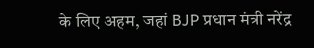के लिए अहम, जहां BJP प्रधान मंत्री नरेंद्र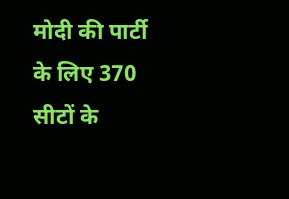मोदी की पार्टी के लिए 370 सीटों के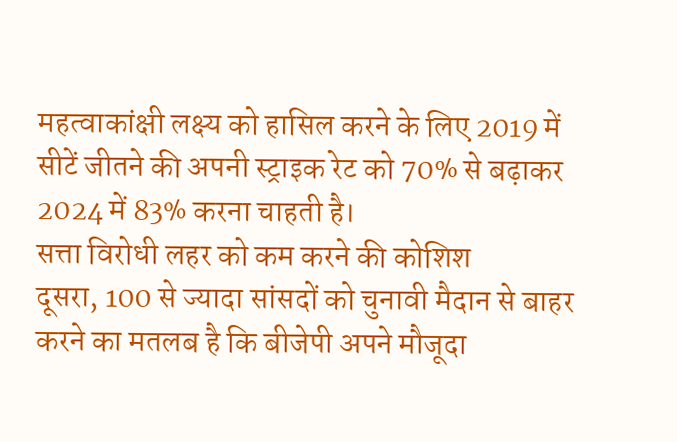महत्वाकांक्षी लक्ष्य को हासिल करने के लिए 2019 में सीटें जीतने की अपनी स्ट्राइक रेट को 70% से बढ़ाकर 2024 में 83% करना चाहती है।
सत्ता विरोधी लहर को कम करने की कोशिश
दूसरा, 100 से ज्यादा सांसदों को चुनावी मैदान से बाहर करने का मतलब है कि बीजेपी अपने मौजूदा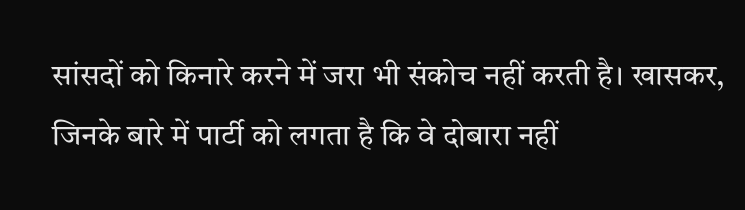सांसदों को किनारे करने में जरा भी संकोच नहीं करती है। खासकर, जिनके बारे में पार्टी को लगता है कि वे दोबारा नहीं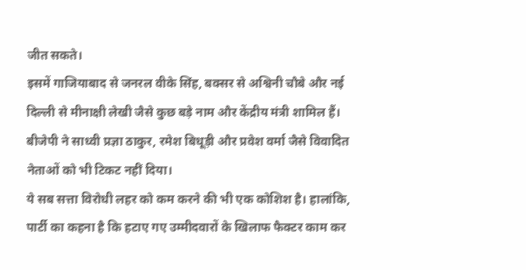जीत सकते।
इसमें गाजियाबाद से जनरल वीके सिंह, बक्सर से अश्विनी चौबे और नई दिल्ली से मीनाक्षी लेखी जैसे कुछ बड़े नाम और केंद्रीय मंत्री शामिल हैं। बीजेपी ने साध्वी प्रज्ञा ठाकुर, रमेश बिधूड़ी और प्रवेश वर्मा जैसे विवादित नेताओं को भी टिकट नहीं दिया।
ये सब सत्ता विरोधी लहर को कम करने की भी एक कोशिश है। हालांकि, पार्टी का कहना है कि हटाए गए उम्मीदवारों के खिलाफ फैक्टर काम कर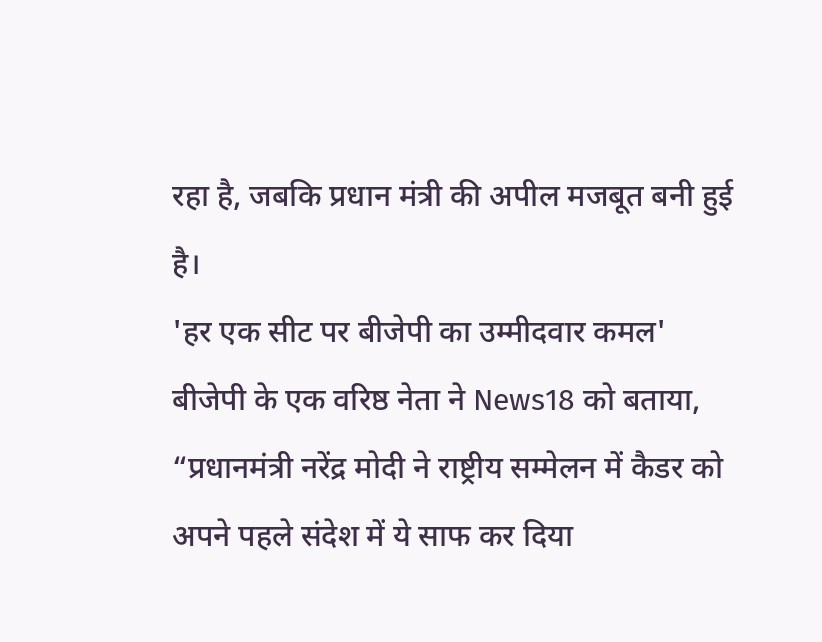रहा है, जबकि प्रधान मंत्री की अपील मजबूत बनी हुई है।
'हर एक सीट पर बीजेपी का उम्मीदवार कमल'
बीजेपी के एक वरिष्ठ नेता ने News18 को बताया, “प्रधानमंत्री नरेंद्र मोदी ने राष्ट्रीय सम्मेलन में कैडर को अपने पहले संदेश में ये साफ कर दिया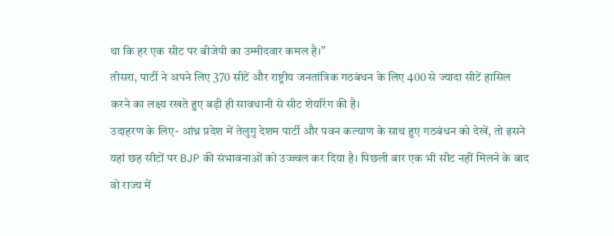था कि हर एक सीट पर बीजेपी का उम्मीदवार कमल है।”
तीसरा, पार्टी ने अपने लिए 370 सीटें और राष्ट्रीय जनतांत्रिक गठबंधन के लिए 400 से ज्यादा सीटें हासिल करने का लक्ष्य रखते हुए बड़ी ही सावधानी से सीट शेयरिंग की है।
उदाहरण के लिए- आंध्र प्रदेश में तेलुगु देशम पार्टी और पवन कल्याण के साथ हुए गठबंधन को देखें, तो इसने यहां छह सीटों पर BJP की संभावनाओं को उज्ज्वल कर दिया है। पिछली बार एक भी सीट नहीं मिलने के बाद वो राज्य में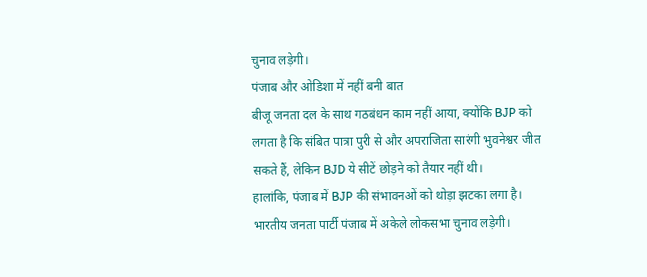चुनाव लड़ेगी।
पंजाब और ओडिशा में नहीं बनी बात
बीजू जनता दल के साथ गठबंधन काम नहीं आया, क्योंकि BJP को लगता है कि संबित पात्रा पुरी से और अपराजिता सारंगी भुवनेश्वर जीत सकते हैं, लेकिन BJD ये सीटें छोड़ने को तैयार नहीं थी।
हालांकि, पंजाब में BJP की संभावनओं को थोड़ा झटका लगा है। भारतीय जनता पार्टी पंजाब में अकेले लोकसभा चुनाव लड़ेगी।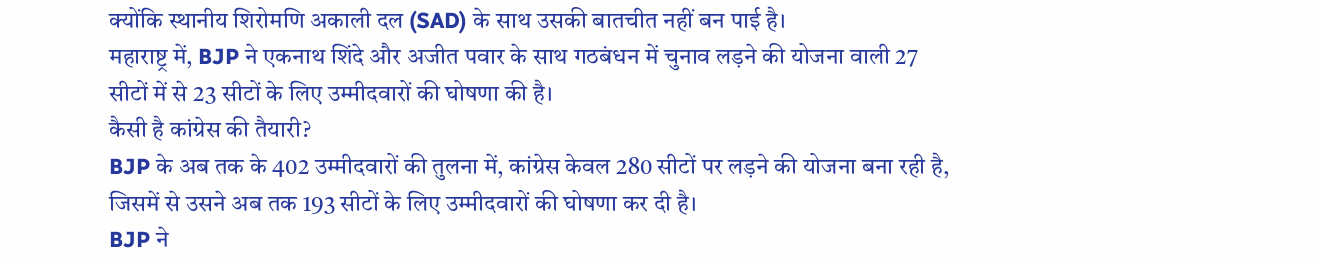क्योंकि स्थानीय शिरोमणि अकाली दल (SAD) के साथ उसकी बातचीत नहीं बन पाई है।
महाराष्ट्र में, BJP ने एकनाथ शिंदे और अजीत पवार के साथ गठबंधन में चुनाव लड़ने की योजना वाली 27 सीटों में से 23 सीटों के लिए उम्मीदवारों की घोषणा की है।
कैसी है कांग्रेस की तैयारी?
BJP के अब तक के 402 उम्मीदवारों की तुलना में, कांग्रेस केवल 280 सीटों पर लड़ने की योजना बना रही है, जिसमें से उसने अब तक 193 सीटों के लिए उम्मीदवारों की घोषणा कर दी है।
BJP ने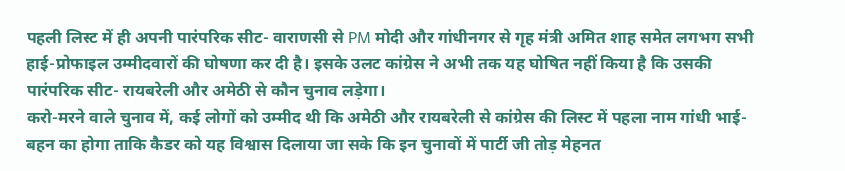पहली लिस्ट में ही अपनी पारंपरिक सीट- वाराणसी से PM मोदी और गांधीनगर से गृह मंत्री अमित शाह समेत लगभग सभी हाई-प्रोफाइल उम्मीदवारों की घोषणा कर दी है। इसके उलट कांग्रेस ने अभी तक यह घोषित नहीं किया है कि उसकी पारंपरिक सीट- रायबरेली और अमेठी से कौन चुनाव लड़ेगा।
करो-मरने वाले चुनाव में, कई लोगों को उम्मीद थी कि अमेठी और रायबरेली से कांग्रेस की लिस्ट में पहला नाम गांधी भाई-बहन का होगा ताकि कैडर को यह विश्वास दिलाया जा सके कि इन चुनावों में पार्टी जी तोड़ मेहनत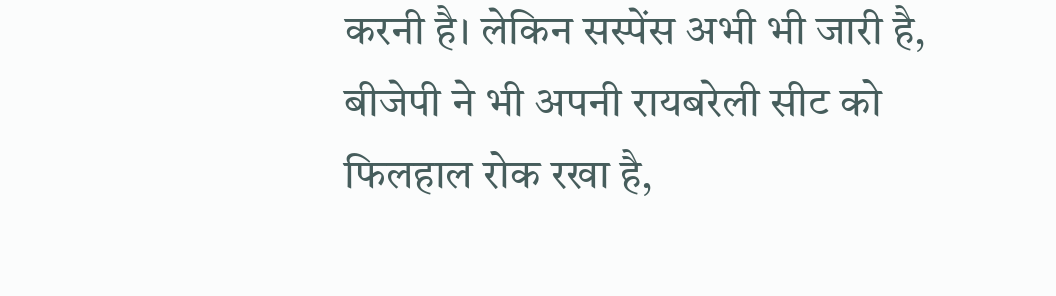करनी है। लेकिन सस्पेंस अभी भी जारी है, बीजेपी ने भी अपनी रायबरेली सीट को फिलहाल रोक रखा है,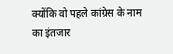क्योंकि वो पहले कांग्रेस के नाम का इंतजार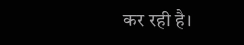कर रही है।